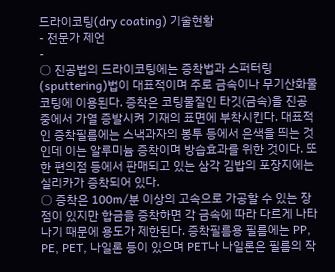드라이코팅(dry coating) 기술현황
- 전문가 제언
-
○ 진공법의 드라이코팅에는 증착법과 스퍼터링(sputtering)법이 대표적이며 주로 금속이나 무기산화물 코팅에 이용된다. 증착은 코팅물질인 타깃(금속)을 진공 중에서 가열 증발시켜 기재의 표면에 부착시킨다. 대표적인 증착필름에는 스낵과자의 봉투 등에서 은색을 띄는 것인데 이는 알루미늄 증착이며 방습효과를 위한 것이다. 또한 편의점 등에서 판매되고 있는 삼각 김밥의 포장지에는 실리카가 증착되어 있다.
○ 증착은 100m/분 이상의 고속으로 가공할 수 있는 장점이 있지만 합금을 증착하면 각 금속에 따라 다르게 나타나기 때문에 용도가 제한된다. 증착필름용 필름에는 PP, PE, PET, 나일론 등이 있으며 PET나 나일론은 필름의 작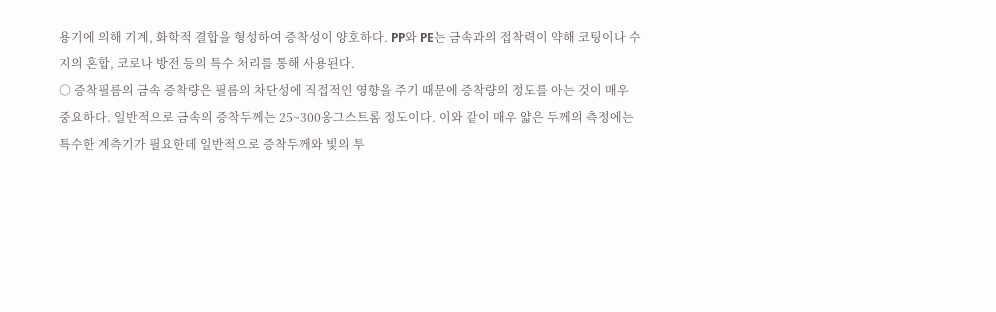용기에 의해 기계, 화학적 결합을 형성하여 증착성이 양호하다. PP와 PE는 금속과의 접착력이 약해 코팅이나 수지의 혼합, 코로나 방전 등의 특수 처리를 통해 사용된다.
○ 증착필름의 금속 증착량은 필름의 차단성에 직접적인 영향을 주기 때문에 증착량의 정도를 아는 것이 매우 중요하다. 일반적으로 금속의 증착두께는 25~300옹그스트롬 정도이다. 이와 같이 매우 얇은 두께의 측정에는 특수한 계측기가 필요한데 일반적으로 증착두께와 빛의 투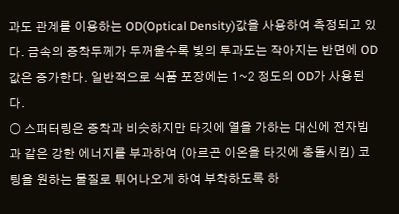과도 관계를 이용하는 OD(Optical Density)값을 사용하여 측정되고 있다. 금속의 증착두께가 두꺼울수록 빛의 투과도는 작아지는 반면에 OD값은 증가한다. 일반적으로 식품 포장에는 1~2 정도의 OD가 사용된다.
○ 스퍼터링은 증착과 비슷하지만 타깃에 열을 가하는 대신에 전자빔과 같은 강한 에너지를 부과하여 (아르곤 이온을 타깃에 충돌시킴) 코팅을 원하는 물질로 튀어나오게 하여 부착하도록 하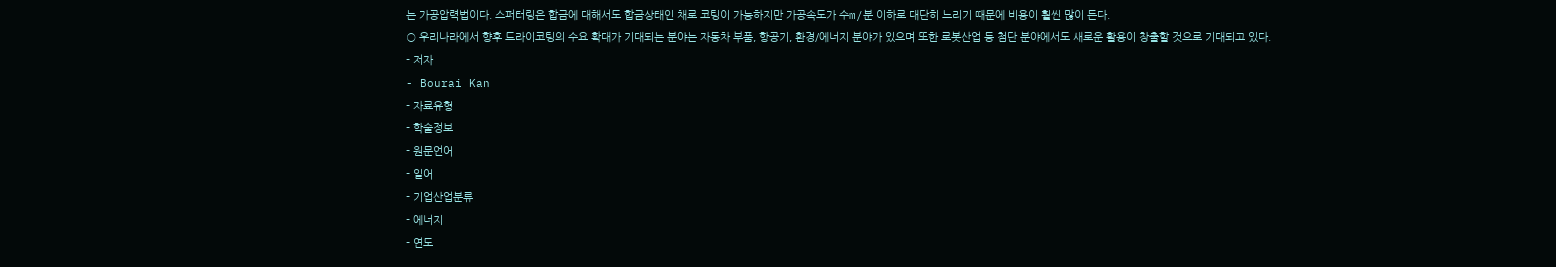는 가공압력법이다. 스퍼터링은 합금에 대해서도 합금상태인 채로 코팅이 가능하지만 가공속도가 수m/분 이하로 대단히 느리기 때문에 비용이 훨씬 많이 든다.
○ 우리나라에서 향후 드라이코팅의 수요 확대가 기대되는 분야는 자동차 부품, 항공기, 환경/에너지 분야가 있으며 또한 로봇산업 등 첨단 분야에서도 새로운 활용이 창출할 것으로 기대되고 있다.
- 저자
- Bourai Kan
- 자료유형
- 학술정보
- 원문언어
- 일어
- 기업산업분류
- 에너지
- 연도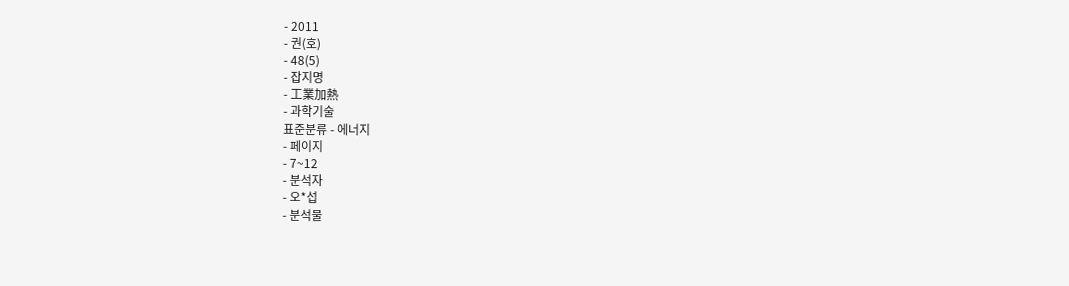- 2011
- 권(호)
- 48(5)
- 잡지명
- 工業加熱
- 과학기술
표준분류 - 에너지
- 페이지
- 7~12
- 분석자
- 오*섭
- 분석물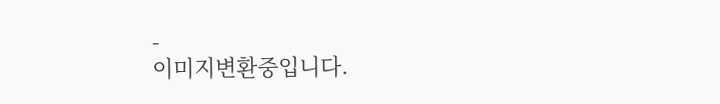-
이미지변환중입니다.